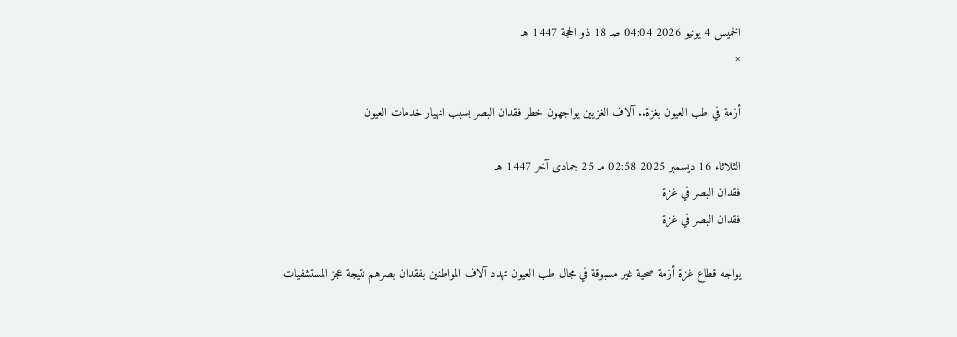الخميس 4 يونيو 2026 04:04 صـ 18 ذو الحجة 1447 هـ
×

أزمة في طب العيون بغزة.. آلاف الغزيين يواجهون خطر فقدان البصر بسبب انهيار خدمات العيون

الثلاثاء 16 ديسمبر 2025 02:58 مـ 25 جمادى آخر 1447 هـ
فقدان البصر في غزة
فقدان البصر في غزة

يواجه قطاع غزة أزمة صحية غير مسبوقة في مجال طب العيون تهدد آلاف المواطنين بفقدان بصرهم نتيجة عجز المستشفيات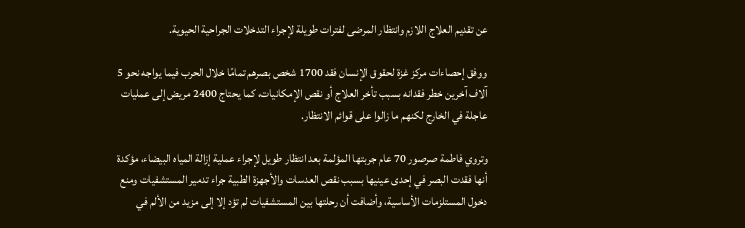عن تقديم العلاج اللازم وانتظار المرضى لفترات طويلة لإجراء التدخلات الجراحية الحيوية.

ووفق إحصاءات مركز غزة لحقوق الإنسان فقد 1700 شخص بصرهم تمامًا خلال الحرب فيما يواجه نحو 5 آلاف آخرين خطر فقدانه بسبب تأخر العلاج أو نقص الإمكانيات، كما يحتاج 2400 مريض إلى عمليات عاجلة في الخارج لكنهم ما زالوا على قوائم الانتظار.

وتروي فاطمة صرصور 70 عام جربتها المؤلمة بعد انتظار طويل لإجراء عملية إزالة المياه البيضاء، مؤكدة أنها فقدت البصر في إحدى عينيها بسبب نقص العدسات والأجهزة الطبية جراء تدمير المستشفيات ومنع دخول المستلزمات الأساسية، وأضافت أن رحلتها بين المستشفيات لم تؤد إلا إلى مزيد من الألم في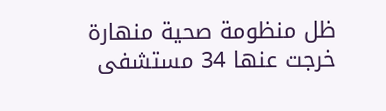ظل منظومة صحية منهارة خرجت عنها 34 مستشفى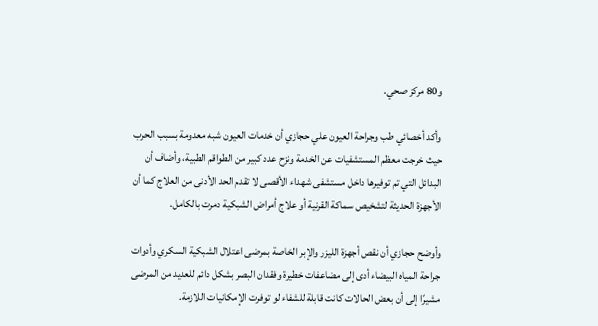و80 مركز صحي.

وأكد أخصائي طب وجراحة العيون علي حجازي أن خدمات العيون شبه معدومة بسبب الحرب حيث خرجت معظم المستشفيات عن الخدمة ونزح عدد كبير من الطواقم الطبية، وأضاف أن البدائل التي تم توفيرها داخل مستشفى شهداء الأقصى لا تقدم الحد الأدنى من العلاج كما أن الأجهزة الحديثة لتشخيص سماكة القرنية أو علاج أمراض الشبكية دمرت بالكامل.

وأوضح حجازي أن نقص أجهزة الليزر والإبر الخاصة بمرضى اعتلال الشبكية السكري وأدوات جراحة المياه البيضاء أدى إلى مضاعفات خطيرة وفقدان البصر بشكل دائم للعديد من المرضى مشيرًا إلى أن بعض الحالات كانت قابلة للشفاء لو توفرت الإمكانيات اللازمة.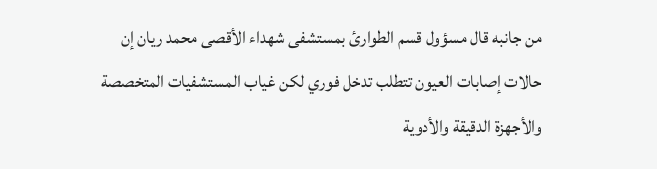من جانبه قال مسؤول قسم الطوارئ بمستشفى شهداء الأقصى محمد ريان إن حالات إصابات العيون تتطلب تدخل فوري لكن غياب المستشفيات المتخصصة والأجهزة الدقيقة والأدوية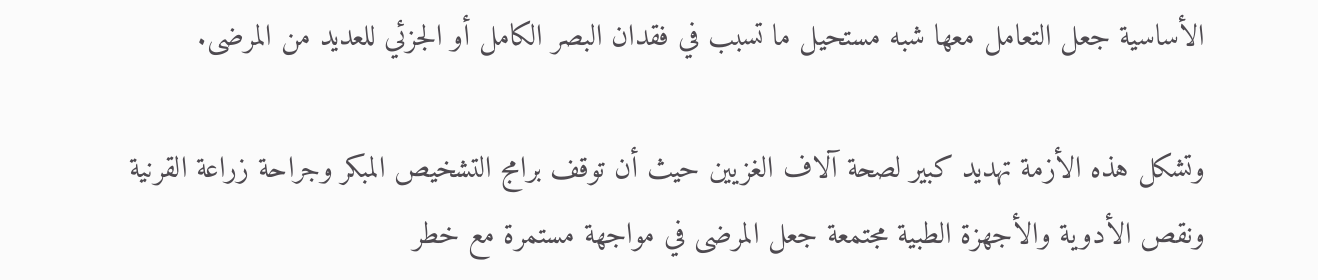الأساسية جعل التعامل معها شبه مستحيل ما تسبب في فقدان البصر الكامل أو الجزئي للعديد من المرضى.

وتشكل هذه الأزمة تهديد كبير لصحة آلاف الغزيين حيث أن توقف برامج التشخيص المبكر وجراحة زراعة القرنية ونقص الأدوية والأجهزة الطبية مجتمعة جعل المرضى في مواجهة مستمرة مع خطر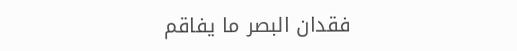فقدان البصر ما يفاقم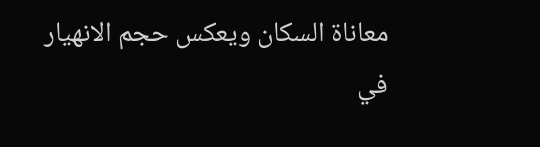معاناة السكان ويعكس حجم الانهيار في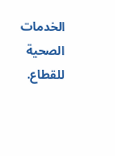الخدمات الصحية للقطاع.